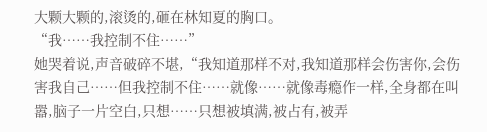大颗大颗的,滚烫的,砸在林知夏的胸口。
“我……我控制不住……”
她哭着说,声音破碎不堪,“我知道那样不对,我知道那样会伤害你,会伤害我自己……但我控制不住……就像……就像毒瘾作一样,全身都在叫嚣,脑子一片空白,只想……只想被填满,被占有,被弄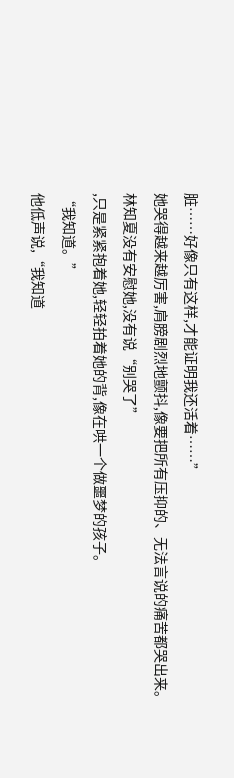脏……好像只有这样,才能证明我还活着……”
她哭得越来越厉害,肩膀剧烈地颤抖,像要把所有压抑的、无法言说的痛苦都哭出来。
林知夏没有安慰她,没有说“别哭了”
,只是紧紧抱着她,轻轻拍着她的背,像在哄一个做噩梦的孩子。
“我知道。”
他低声说,“我知道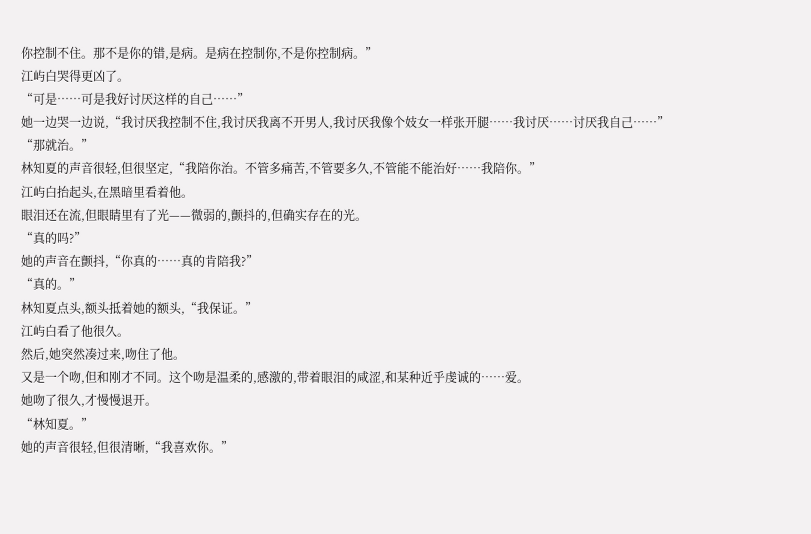你控制不住。那不是你的错,是病。是病在控制你,不是你控制病。”
江屿白哭得更凶了。
“可是……可是我好讨厌这样的自己……”
她一边哭一边说,“我讨厌我控制不住,我讨厌我离不开男人,我讨厌我像个妓女一样张开腿……我讨厌……讨厌我自己……”
“那就治。”
林知夏的声音很轻,但很坚定,“我陪你治。不管多痛苦,不管要多久,不管能不能治好……我陪你。”
江屿白抬起头,在黑暗里看着他。
眼泪还在流,但眼睛里有了光——微弱的,颤抖的,但确实存在的光。
“真的吗?”
她的声音在颤抖,“你真的……真的肯陪我?”
“真的。”
林知夏点头,额头抵着她的额头,“我保证。”
江屿白看了他很久。
然后,她突然凑过来,吻住了他。
又是一个吻,但和刚才不同。这个吻是温柔的,感激的,带着眼泪的咸涩,和某种近乎虔诚的……爱。
她吻了很久,才慢慢退开。
“林知夏。”
她的声音很轻,但很清晰,“我喜欢你。”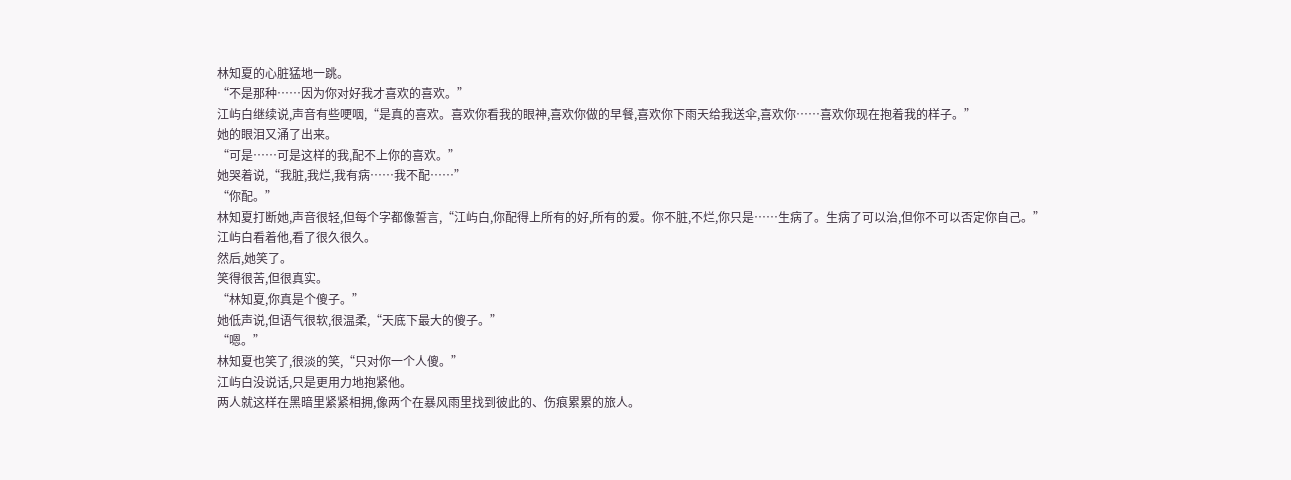林知夏的心脏猛地一跳。
“不是那种……因为你对好我才喜欢的喜欢。”
江屿白继续说,声音有些哽咽,“是真的喜欢。喜欢你看我的眼神,喜欢你做的早餐,喜欢你下雨天给我送伞,喜欢你……喜欢你现在抱着我的样子。”
她的眼泪又涌了出来。
“可是……可是这样的我,配不上你的喜欢。”
她哭着说,“我脏,我烂,我有病……我不配……”
“你配。”
林知夏打断她,声音很轻,但每个字都像誓言,“江屿白,你配得上所有的好,所有的爱。你不脏,不烂,你只是……生病了。生病了可以治,但你不可以否定你自己。”
江屿白看着他,看了很久很久。
然后,她笑了。
笑得很苦,但很真实。
“林知夏,你真是个傻子。”
她低声说,但语气很软,很温柔,“天底下最大的傻子。”
“嗯。”
林知夏也笑了,很淡的笑,“只对你一个人傻。”
江屿白没说话,只是更用力地抱紧他。
两人就这样在黑暗里紧紧相拥,像两个在暴风雨里找到彼此的、伤痕累累的旅人。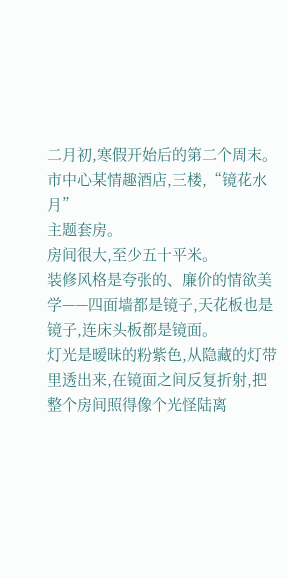二月初,寒假开始后的第二个周末。
市中心某情趣酒店,三楼,“镜花水月”
主题套房。
房间很大,至少五十平米。
装修风格是夸张的、廉价的情欲美学——四面墙都是镜子,天花板也是镜子,连床头板都是镜面。
灯光是暧昧的粉紫色,从隐藏的灯带里透出来,在镜面之间反复折射,把整个房间照得像个光怪陆离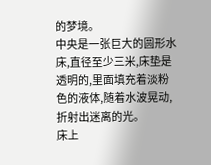的梦境。
中央是一张巨大的圆形水床,直径至少三米,床垫是透明的,里面填充着淡粉色的液体,随着水波晃动,折射出迷离的光。
床上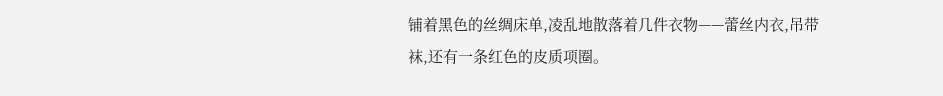铺着黑色的丝绸床单,凌乱地散落着几件衣物——蕾丝内衣,吊带袜,还有一条红色的皮质项圈。